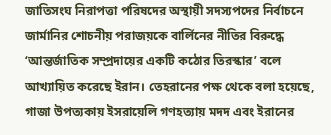জাতিসংঘ নিরাপত্তা পরিষদের অস্থায়ী সদস্যপদের নির্বাচনে জার্মানির শোচনীয় পরাজয়কে বার্লিনের নীতির বিরুদ্ধে ‘আন্তর্জাতিক সম্প্রদায়ের একটি কঠোর তিরস্কার’ বলে আখ্যায়িত করেছে ইরান। তেহরানের পক্ষ থেকে বলা হয়েছে, গাজা উপত্যকায় ইসরায়েলি গণহত্যায় মদদ এবং ইরানের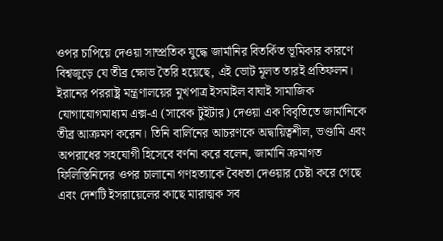ওপর চাপিয়ে দেওয়া সাম্প্রতিক যুদ্ধে জার্মানির বিতর্কিত ভূমিকার কারণে বিশ্বজুড়ে যে তীব্র ক্ষোভ তৈরি হয়েছে, এই ভোট মূলত তারই প্রতিফলন।
ইরানের পররাষ্ট্র মন্ত্রণালয়ের মুখপাত্র ইসমাইল বাঘাই সামাজিক যোগাযোগমাধ্যম এক্স-এ (সাবেক টুইটার) দেওয়া এক বিবৃতিতে জার্মানিকে তীব্র আক্রমণ করেন। তিনি বার্লিনের আচরণকে অদ্বায়িত্বশীল, ভণ্ডামি এবং অপরাধের সহযোগী হিসেবে বর্ণনা করে বলেন, জার্মানি ক্রমাগত ফিলিস্তিনিদের ওপর চালানো গণহত্যাকে বৈধতা দেওয়ার চেষ্টা করে গেছে এবং দেশটি ইসরায়েলের কাছে মারাত্মক সব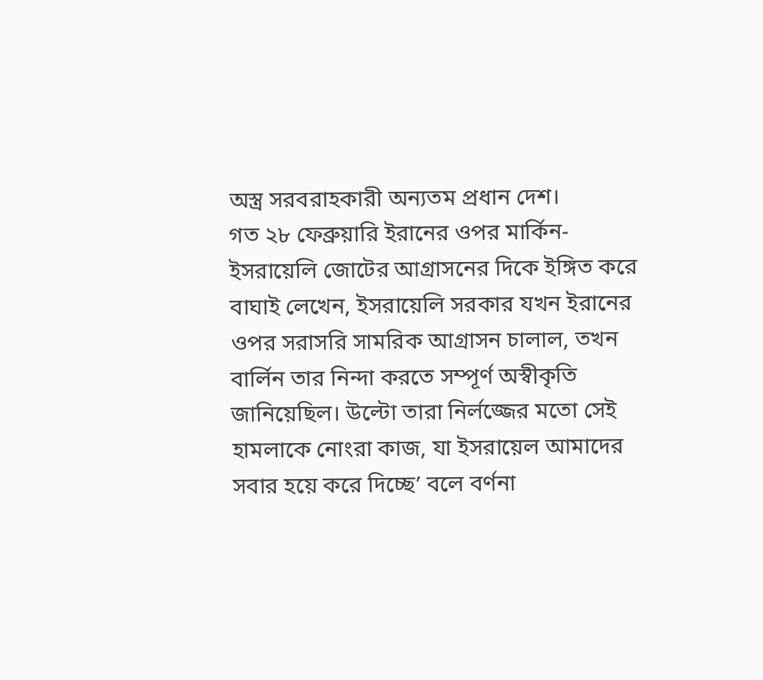অস্ত্র সরবরাহকারী অন্যতম প্রধান দেশ।
গত ২৮ ফেব্রুয়ারি ইরানের ওপর মার্কিন-ইসরায়েলি জোটের আগ্রাসনের দিকে ইঙ্গিত করে বাঘাই লেখেন, ইসরায়েলি সরকার যখন ইরানের ওপর সরাসরি সামরিক আগ্রাসন চালাল, তখন বার্লিন তার নিন্দা করতে সম্পূর্ণ অস্বীকৃতি জানিয়েছিল। উল্টো তারা নির্লজ্জের মতো সেই হামলাকে নোংরা কাজ, যা ইসরায়েল আমাদের সবার হয়ে করে দিচ্ছে’ বলে বর্ণনা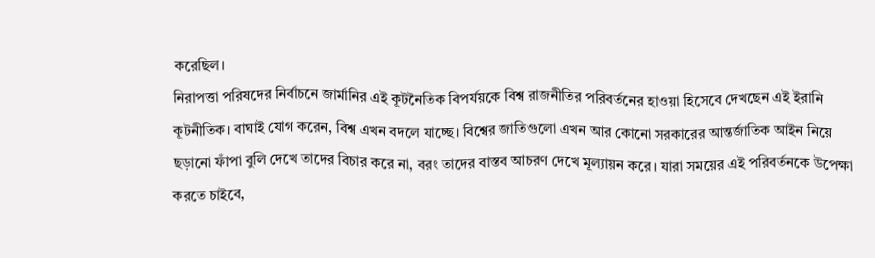করেছিল।
নিরাপত্তা পরিষদের নির্বাচনে জার্মানির এই কূটনৈতিক বিপর্যয়কে বিশ্ব রাজনীতির পরিবর্তনের হাওয়া হিসেবে দেখছেন এই ইরানি কূটনীতিক। বাঘাই যোগ করেন, বিশ্ব এখন বদলে যাচ্ছে। বিশ্বের জাতিগুলো এখন আর কোনো সরকারের আন্তর্জাতিক আইন নিয়ে ছড়ানো ফাঁপা বুলি দেখে তাদের বিচার করে না, বরং তাদের বাস্তব আচরণ দেখে মূল্যায়ন করে। যারা সময়ের এই পরিবর্তনকে উপেক্ষা করতে চাইবে,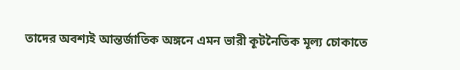তাদের অবশ্যই আন্তর্জাতিক অঙ্গনে এমন ভারী কূটনৈতিক মূল্য চোকাতে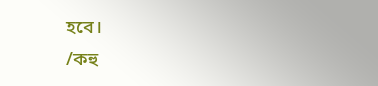হবে।
/কহু